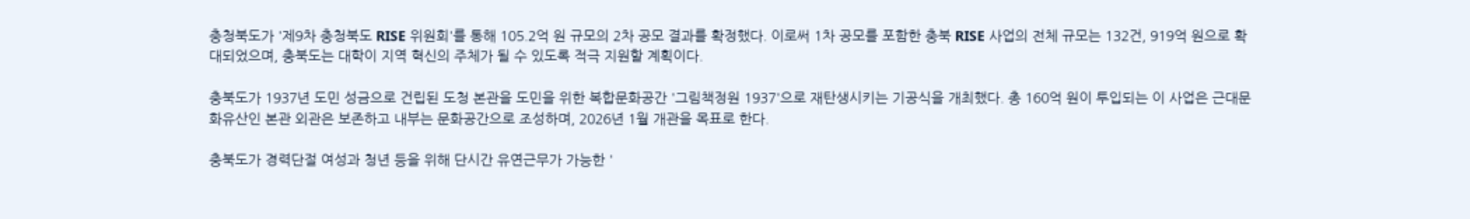충청북도가 '제9차 충청북도 RISE 위원회'를 통해 105.2억 원 규모의 2차 공모 결과를 확정했다. 이로써 1차 공모를 포함한 충북 RISE 사업의 전체 규모는 132건, 919억 원으로 확대되었으며, 충북도는 대학이 지역 혁신의 주체가 될 수 있도록 적극 지원할 계획이다.

충북도가 1937년 도민 성금으로 건립된 도청 본관을 도민을 위한 복합문화공간 '그림책정원 1937'으로 재탄생시키는 기공식을 개최했다. 총 160억 원이 투입되는 이 사업은 근대문화유산인 본관 외관은 보존하고 내부는 문화공간으로 조성하며, 2026년 1월 개관을 목표로 한다.

충북도가 경력단절 여성과 청년 등을 위해 단시간 유연근무가 가능한 '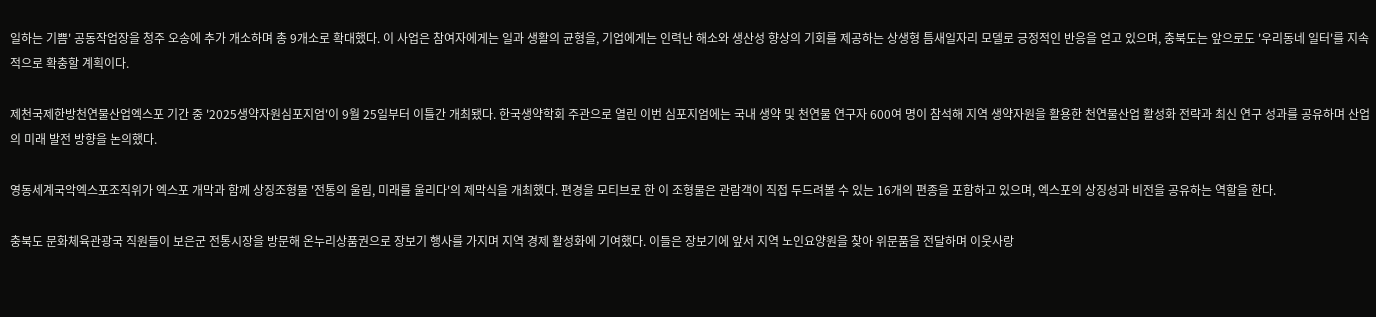일하는 기쁨' 공동작업장을 청주 오송에 추가 개소하며 총 9개소로 확대했다. 이 사업은 참여자에게는 일과 생활의 균형을, 기업에게는 인력난 해소와 생산성 향상의 기회를 제공하는 상생형 틈새일자리 모델로 긍정적인 반응을 얻고 있으며, 충북도는 앞으로도 '우리동네 일터'를 지속적으로 확충할 계획이다.

제천국제한방천연물산업엑스포 기간 중 '2025생약자원심포지엄'이 9월 25일부터 이틀간 개최됐다. 한국생약학회 주관으로 열린 이번 심포지엄에는 국내 생약 및 천연물 연구자 600여 명이 참석해 지역 생약자원을 활용한 천연물산업 활성화 전략과 최신 연구 성과를 공유하며 산업의 미래 발전 방향을 논의했다.

영동세계국악엑스포조직위가 엑스포 개막과 함께 상징조형물 '전통의 울림, 미래를 울리다'의 제막식을 개최했다. 편경을 모티브로 한 이 조형물은 관람객이 직접 두드려볼 수 있는 16개의 편종을 포함하고 있으며, 엑스포의 상징성과 비전을 공유하는 역할을 한다.

충북도 문화체육관광국 직원들이 보은군 전통시장을 방문해 온누리상품권으로 장보기 행사를 가지며 지역 경제 활성화에 기여했다. 이들은 장보기에 앞서 지역 노인요양원을 찾아 위문품을 전달하며 이웃사랑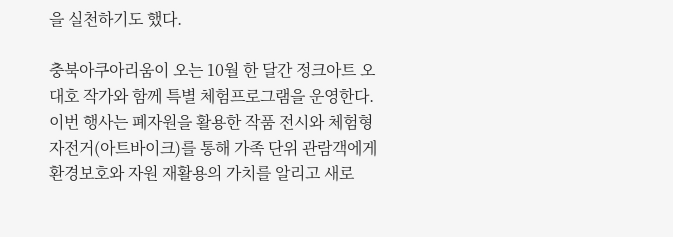을 실천하기도 했다.

충북아쿠아리움이 오는 10월 한 달간 정크아트 오대호 작가와 함께 특별 체험프로그램을 운영한다. 이번 행사는 폐자원을 활용한 작품 전시와 체험형 자전거(아트바이크)를 통해 가족 단위 관람객에게 환경보호와 자원 재활용의 가치를 알리고 새로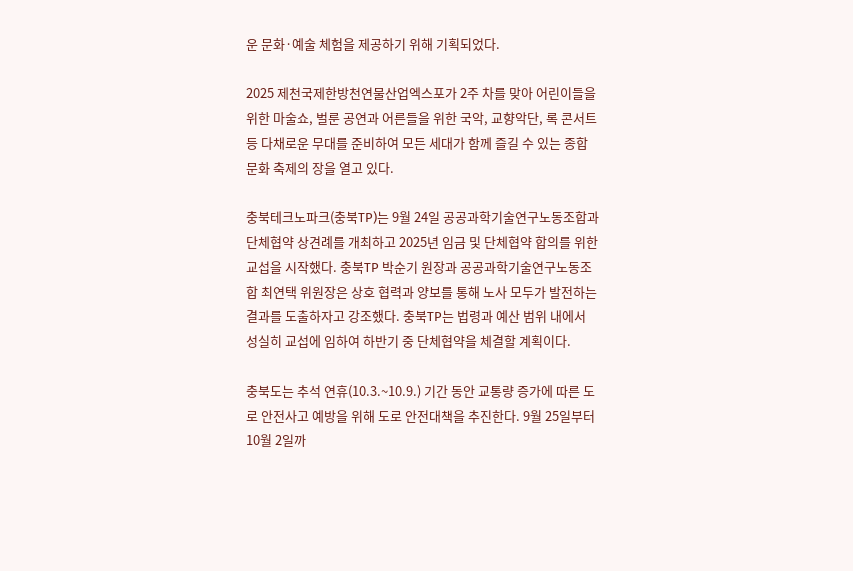운 문화·예술 체험을 제공하기 위해 기획되었다.

2025 제천국제한방천연물산업엑스포가 2주 차를 맞아 어린이들을 위한 마술쇼, 벌룬 공연과 어른들을 위한 국악, 교향악단, 록 콘서트 등 다채로운 무대를 준비하여 모든 세대가 함께 즐길 수 있는 종합 문화 축제의 장을 열고 있다.

충북테크노파크(충북TP)는 9월 24일 공공과학기술연구노동조합과 단체협약 상견례를 개최하고 2025년 임금 및 단체협약 합의를 위한 교섭을 시작했다. 충북TP 박순기 원장과 공공과학기술연구노동조합 최연택 위원장은 상호 협력과 양보를 통해 노사 모두가 발전하는 결과를 도출하자고 강조했다. 충북TP는 법령과 예산 범위 내에서 성실히 교섭에 임하여 하반기 중 단체협약을 체결할 계획이다.

충북도는 추석 연휴(10.3.~10.9.) 기간 동안 교통량 증가에 따른 도로 안전사고 예방을 위해 도로 안전대책을 추진한다. 9월 25일부터 10월 2일까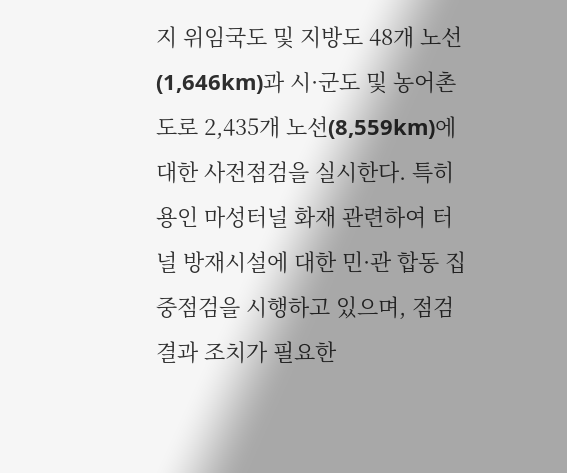지 위임국도 및 지방도 48개 노선(1,646km)과 시·군도 및 농어촌도로 2,435개 노선(8,559km)에 대한 사전점검을 실시한다. 특히 용인 마성터널 화재 관련하여 터널 방재시설에 대한 민·관 합동 집중점검을 시행하고 있으며, 점검 결과 조치가 필요한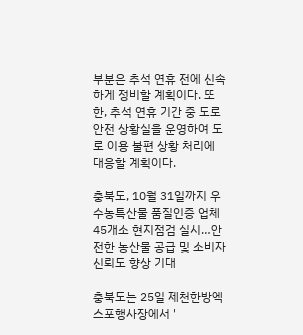부분은 추석 연휴 전에 신속하게 정비할 계획이다. 또한, 추석 연휴 기간 중 도로 안전 상황실을 운영하여 도로 이용 불편 상황 처리에 대응할 계획이다.

충북도, 10월 31일까지 우수농특산물 품질인증 업체 45개소 현지점검 실시…안전한 농산물 공급 및 소비자 신뢰도 향상 기대

충북도는 25일 제천한방엑스포행사장에서 '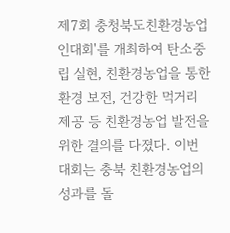제7회 충청북도친환경농업인대회'를 개최하여 탄소중립 실현, 친환경농업을 통한 환경 보전, 건강한 먹거리 제공 등 친환경농업 발전을 위한 결의를 다졌다. 이번 대회는 충북 친환경농업의 성과를 돌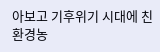아보고 기후위기 시대에 친환경농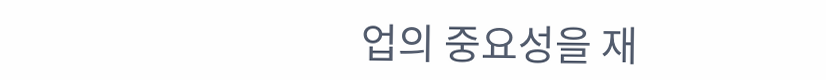업의 중요성을 재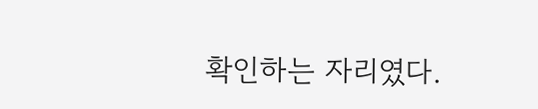확인하는 자리였다.